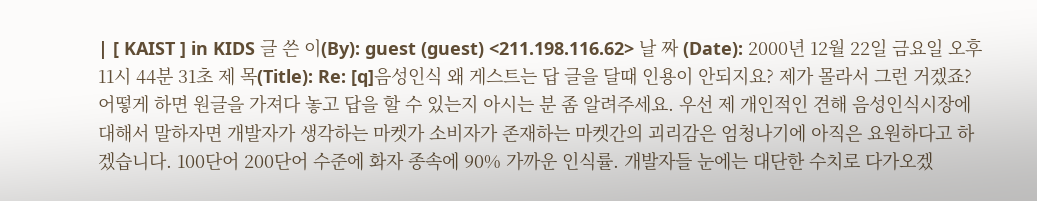| [ KAIST ] in KIDS 글 쓴 이(By): guest (guest) <211.198.116.62> 날 짜 (Date): 2000년 12월 22일 금요일 오후 11시 44분 31초 제 목(Title): Re: [q]음성인식 왜 게스트는 답 글을 달때 인용이 안되지요? 제가 몰라서 그런 거겠죠? 어떻게 하면 원글을 가져다 놓고 답을 할 수 있는지 아시는 분 좀 알려주세요. 우선 제 개인적인 견해 음성인식시장에 대해서 말하자면 개발자가 생각하는 마켓가 소비자가 존재하는 마켓간의 괴리감은 엄청나기에 아직은 요원하다고 하겠습니다. 100단어 200단어 수준에 화자 종속에 90% 가까운 인식률. 개발자들 눈에는 대단한 수치로 다가오겠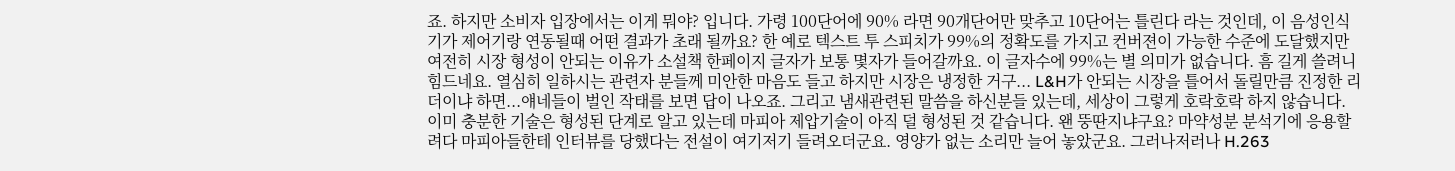죠. 하지만 소비자 입장에서는 이게 뭐야? 입니다. 가령 100단어에 90% 라면 90개단어만 맞추고 10단어는 틀린다 라는 것인데, 이 음성인식기가 제어기랑 연동될때 어떤 결과가 초래 될까요? 한 예로 텍스트 투 스피치가 99%의 정확도를 가지고 컨버젼이 가능한 수준에 도달했지만 여전히 시장 형성이 안되는 이유가 소설책 한페이지 글자가 보통 몇자가 들어갈까요. 이 글자수에 99%는 별 의미가 없습니다. 흠 길게 쓸려니 힘드네요. 열심히 일하시는 관련자 분들께 미안한 마음도 들고 하지만 시장은 냉정한 거구... L&H가 안되는 시장을 틀어서 돌릴만큼 진정한 리더이냐 하면...얘네들이 벌인 작태를 보면 답이 나오죠. 그리고 냄새관련된 말씀을 하신분들 있는데, 세상이 그렇게 호락호락 하지 않습니다. 이미 충분한 기술은 형성된 단계로 알고 있는데 마피아 제압기술이 아직 덜 형성된 것 같습니다. 왠 뚱딴지냐구요? 마약성분 분석기에 응용할려다 마피아들한테 인터뷰를 당했다는 전설이 여기저기 들려오더군요. 영양가 없는 소리만 늘어 놓았군요. 그러나저러나 H.263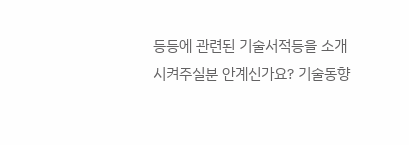등등에 관련된 기술서적등을 소개시켜주실분 안계신가요? 기술동향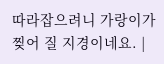따라잡으려니 가랑이가 찢어 질 지경이네요. |